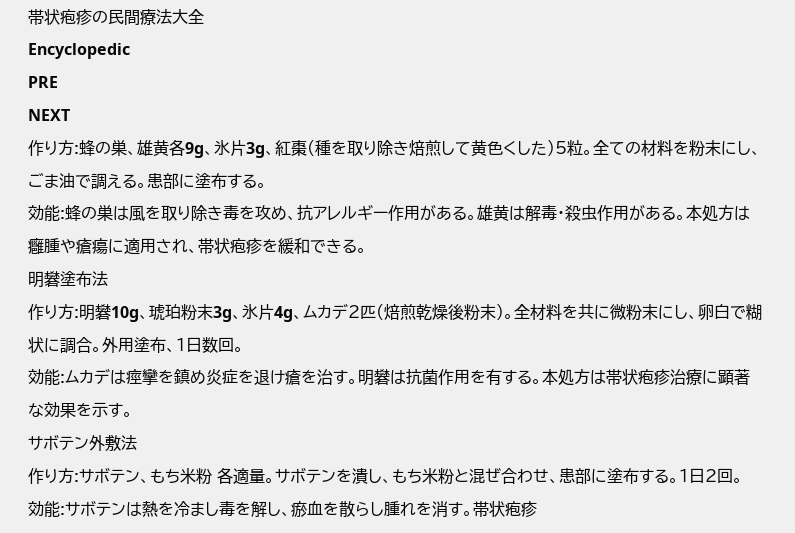帯状疱疹の民間療法大全
Encyclopedic
PRE
NEXT
作り方:蜂の巣、雄黄各9g、氷片3g、紅棗(種を取り除き焙煎して黄色くした)5粒。全ての材料を粉末にし、ごま油で調える。患部に塗布する。
効能:蜂の巣は風を取り除き毒を攻め、抗アレルギー作用がある。雄黄は解毒・殺虫作用がある。本処方は癰腫や瘡瘍に適用され、帯状疱疹を緩和できる。
明礬塗布法
作り方:明礬10g、琥珀粉末3g、氷片4g、ムカデ2匹(焙煎乾燥後粉末)。全材料を共に微粉末にし、卵白で糊状に調合。外用塗布、1日数回。
効能:ムカデは痙攣を鎮め炎症を退け瘡を治す。明礬は抗菌作用を有する。本処方は帯状疱疹治療に顕著な効果を示す。
サボテン外敷法
作り方:サボテン、もち米粉 各適量。サボテンを潰し、もち米粉と混ぜ合わせ、患部に塗布する。1日2回。
効能:サボテンは熱を冷まし毒を解し、瘀血を散らし腫れを消す。帯状疱疹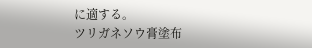に適する。
ツリガネソウ膏塗布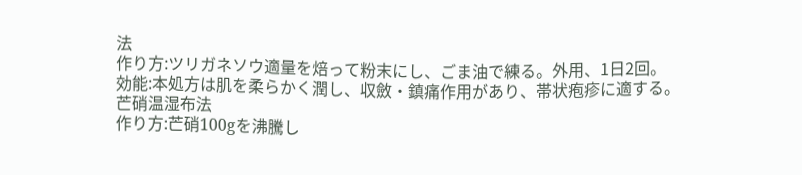法
作り方:ツリガネソウ適量を焙って粉末にし、ごま油で練る。外用、1日2回。
効能:本処方は肌を柔らかく潤し、収斂・鎮痛作用があり、帯状疱疹に適する。
芒硝温湿布法
作り方:芒硝100gを沸騰し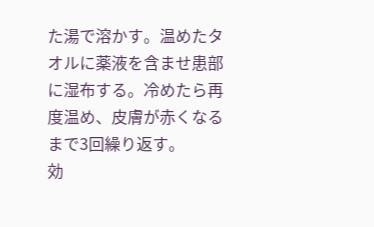た湯で溶かす。温めたタオルに薬液を含ませ患部に湿布する。冷めたら再度温め、皮膚が赤くなるまで3回繰り返す。
効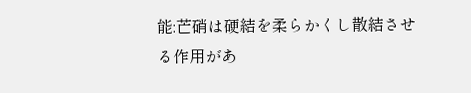能:芒硝は硬結を柔らかくし散結させる作用があ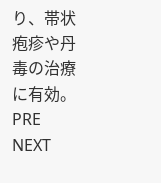り、帯状疱疹や丹毒の治療に有効。
PRE
NEXT